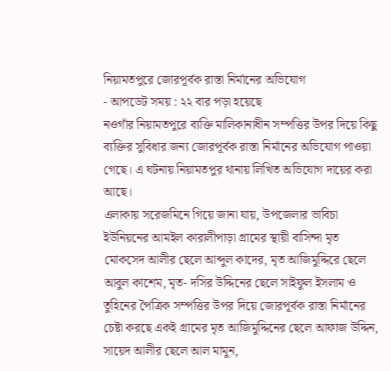নিয়ামতপুরে জোরপূর্বক রাস্তা নির্মানের অভিযোগ
- আপডেট সময় : ২২ বার পড়া হয়েছে
নওগাঁর নিয়ামতপুরে ব্যক্তি মালিকানাধীন সম্পত্তির উপর দিয়ে কিছু ব্যক্তির সুবিধার জন্য জোরপূর্বক রাস্তা নির্মানের অভিযোগ পাওয়া গেছে। এ ঘটনায় নিয়ামতপুর থানায় লিখিত অভিযোগ দায়ের করা আছে।
এলাকায় সরেজমিনে গিয়ে জানা যায়, উপজেলার ভাবিচা ইউনিয়নের আমইল কারালীপাড়া গ্রামের স্থায়ী বাসিন্দা মৃত মোকসেদ আলীর ছেলে আব্দুল কাদের, মৃত আজিমুদ্দিরে ছেলে আবুল কাশেম, মৃত- দসির উদ্দিনের ছেলে সাইফুল ইসলাম ও তুহিনের পৈত্রিক সম্পত্তির উপর দিয়ে জোরপূর্বক রাস্তা নির্মানের চেষ্টা করছে একই গ্রামের মৃত আজিমুদ্দিনের ছেলে আফাজ উদ্দিন, সায়েদ আলীর ছেলে আল মামুন,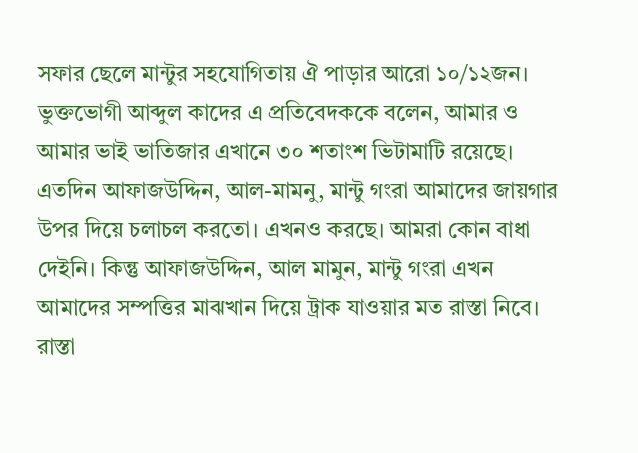সফার ছেলে মান্টুর সহযোগিতায় ঐ পাড়ার আরো ১০/১২জন।
ভুক্তভোগী আব্দুল কাদের এ প্রতিবেদককে বলেন, আমার ও আমার ভাই ভাতিজার এখানে ৩০ শতাংশ ভিটামাটি রয়েছে। এতদিন আফাজউদ্দিন, আল-মামনু, মান্টু গংরা আমাদের জায়গার উপর দিয়ে চলাচল করতো। এখনও করছে। আমরা কোন বাধা দেইনি। কিন্তু আফাজউদ্দিন, আল মামুন, মান্টু গংরা এখন আমাদের সম্পত্তির মাঝখান দিয়ে ট্রাক যাওয়ার মত রাস্তা নিবে। রাস্তা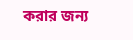করার জন্য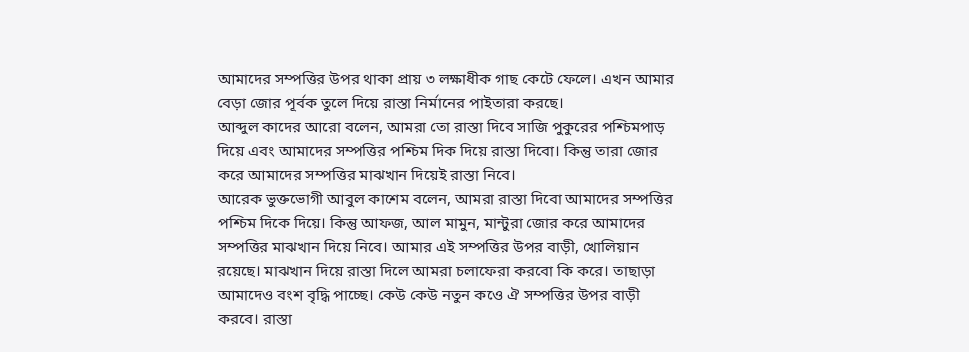আমাদের সম্পত্তির উপর থাকা প্রায় ৩ লক্ষাধীক গাছ কেটে ফেলে। এখন আমার বেড়া জোর পূর্বক তুলে দিয়ে রাস্তা নির্মানের পাইতারা করছে।
আব্দুল কাদের আরো বলেন, আমরা তো রাস্তা দিবে সাজি পুকুরের পশ্চিমপাড় দিয়ে এবং আমাদের সম্পত্তির পশ্চিম দিক দিয়ে রাস্তা দিবো। কিন্তু তারা জোর করে আমাদের সম্পত্তির মাঝখান দিয়েই রাস্তা নিবে।
আরেক ভুক্তভোগী আবুল কাশেম বলেন, আমরা রাস্তা দিবো আমাদের সম্পত্তির পশ্চিম দিকে দিয়ে। কিন্তু আফজ, আল মামুন, মান্টুরা জোর করে আমাদের সম্পত্তির মাঝখান দিয়ে নিবে। আমার এই সম্পত্তির উপর বাড়ী, খোলিয়ান রয়েছে। মাঝখান দিয়ে রাস্তা দিলে আমরা চলাফেরা করবো কি করে। তাছাড়া আমাদেও বংশ বৃদ্ধি পাচ্ছে। কেউ কেউ নতুন কওে ঐ সম্পত্তির উপর বাড়ী করবে। রাস্তা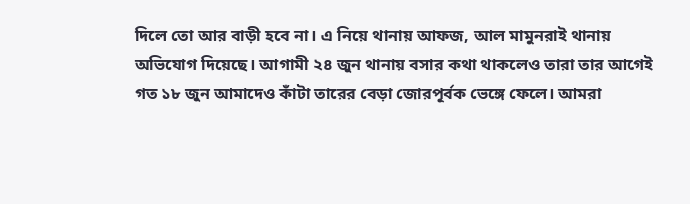দিলে তো আর বাড়ী হবে না। এ নিয়ে থানায় আফজ, আল মামুনরাই থানায় অভিযোগ দিয়েছে। আগামী ২৪ জুন থানায় বসার কথা থাকলেও তারা তার আগেই গত ১৮ জুন আমাদেও কাঁটা তারের বেড়া জোরপূর্বক ভেঙ্গে ফেলে। আমরা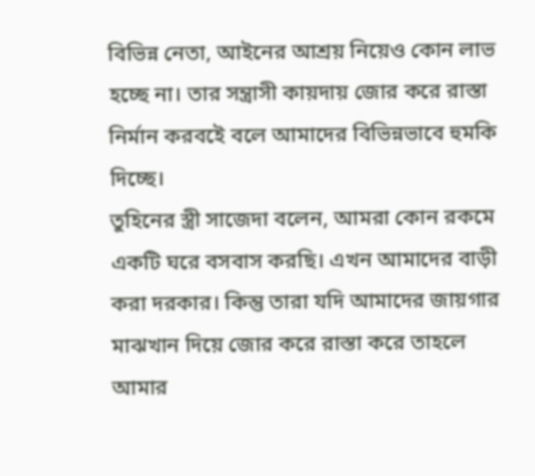বিভিন্ন নেতা, আইনের আশ্রয় নিয়েও কোন লাভ হচ্ছে না। তার সন্ত্রাসী কায়দায় জোর করে রাস্তা নির্মান করবইে বলে আমাদের বিভিন্নভাবে হুমকি দিচ্ছে।
তুহিনের স্ত্রী সাজেদা বলেন, আমরা কোন রকমে একটি ঘরে বসবাস করছি। এখন আমাদের বাড়ী করা দরকার। কিন্তু তারা যদি আমাদের জায়গার মাঝখান দিয়ে জোর করে রাস্তা করে তাহলে আমার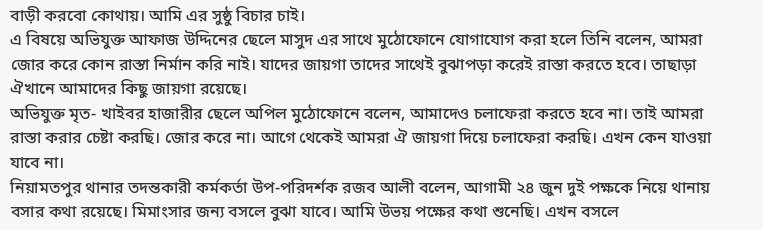বাড়ী করবো কোথায়। আমি এর সুষ্ঠু বিচার চাই।
এ বিষয়ে অভিযুক্ত আফাজ উদ্দিনের ছেলে মাসুদ এর সাথে মুঠোফোনে যোগাযোগ করা হলে তিনি বলেন, আমরা জোর করে কোন রাস্তা নির্মান করি নাই। যাদের জায়গা তাদের সাথেই বুঝাপড়া করেই রাস্তা করতে হবে। তাছাড়া ঐখানে আমাদের কিছু জায়গা রয়েছে।
অভিযুক্ত মৃত- খাইবর হাজারীর ছেলে অপিল মুঠোফোনে বলেন, আমাদেও চলাফেরা করতে হবে না। তাই আমরা রাস্তা করার চেষ্টা করছি। জোর করে না। আগে থেকেই আমরা ঐ জায়গা দিয়ে চলাফেরা করছি। এখন কেন যাওয়া যাবে না।
নিয়ামতপুর থানার তদন্তকারী কর্মকর্তা উপ-পরিদর্শক রজব আলী বলেন, আগামী ২৪ জুন দুই পক্ষকে নিয়ে থানায় বসার কথা রয়েছে। মিমাংসার জন্য বসলে বুঝা যাবে। আমি উভয় পক্ষের কথা শুনেছি। এখন বসলে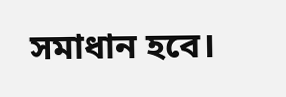সমাধান হবে।